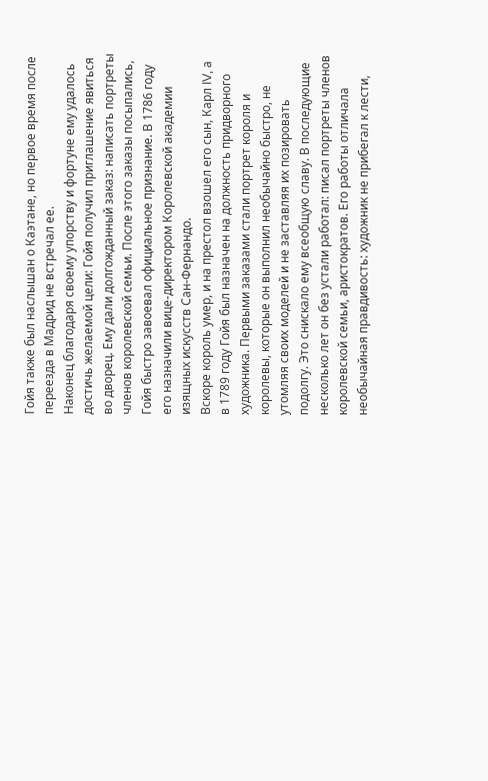Гойя также был наслышан о Каэтане, но первое время после переезда в Мадрид не встречал ее.
Наконец благодаря своему упорству и фортуне ему удалось достичь желаемой цели: Гойя получил приглашение явиться во дворец. Ему дали долгожданный заказ: написать портреты членов королевской семьи. После этого заказы посыпались, Гойя быстро завоевал официальное признание. В 1786 году его назначили вице-директором Королевской академии изящных искусств Сан-Фернандо.
Вскоре король умер, и на престол взошел его сын, Карл IV, а в 1789 году Гойя был назначен на должность придворного художника. Первыми заказами стали портрет короля и королевы, которые он выполнил необычайно быстро, не утомляя своих моделей и не заставляя их позировать подолгу. Это снискало ему всеобщую славу. В последующие несколько лет он без устали работал: писал портреты членов королевской семьи, аристократов. Его работы отличала необычайная правдивость: художник не прибегал к лести,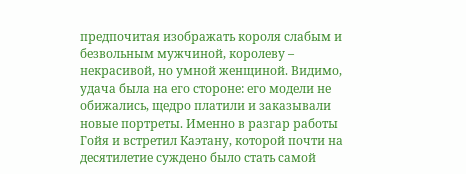предпочитая изображать короля слабым и безвольным мужчиной, королеву – некрасивой, но умной женщиной. Видимо, удача была на его стороне: его модели не обижались, щедро платили и заказывали новые портреты. Именно в разгар работы Гойя и встретил Каэтану, которой почти на десятилетие суждено было стать самой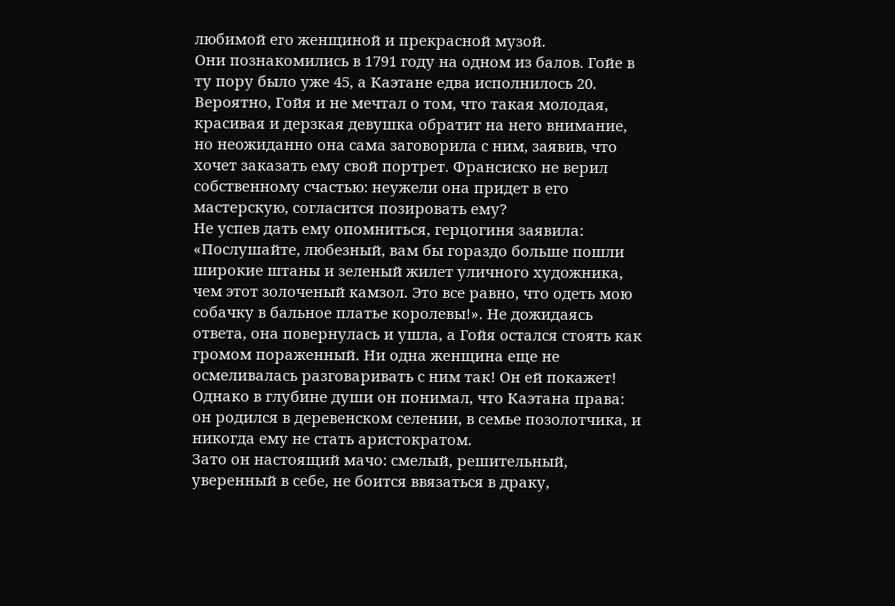любимой его женщиной и прекрасной музой.
Они познакомились в 1791 году на одном из балов. Гойе в ту пору было уже 45, а Каэтане едва исполнилось 20. Вероятно, Гойя и не мечтал о том, что такая молодая, красивая и дерзкая девушка обратит на него внимание, но неожиданно она сама заговорила с ним, заявив, что хочет заказать ему свой портрет. Франсиско не верил собственному счастью: неужели она придет в его мастерскую, согласится позировать ему?
Не успев дать ему опомниться, герцогиня заявила: «Послушайте, любезный, вам бы гораздо больше пошли широкие штаны и зеленый жилет уличного художника, чем этот золоченый камзол. Это все равно, что одеть мою собачку в бальное платье королевы!». Не дожидаясь ответа, она повернулась и ушла, а Гойя остался стоять как громом пораженный. Ни одна женщина еще не осмеливалась разговаривать с ним так! Он ей покажет! Однако в глубине души он понимал, что Каэтана права: он родился в деревенском селении, в семье позолотчика, и никогда ему не стать аристократом.
Зато он настоящий мачо: смелый, решительный, уверенный в себе, не боится ввязаться в драку,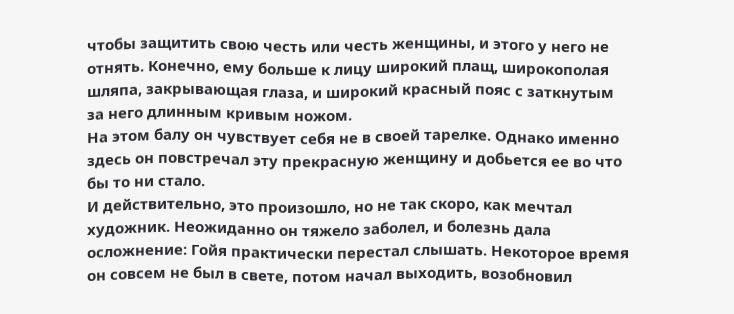чтобы защитить свою честь или честь женщины, и этого у него не отнять. Конечно, ему больше к лицу широкий плащ, широкополая шляпа, закрывающая глаза, и широкий красный пояс с заткнутым за него длинным кривым ножом.
На этом балу он чувствует себя не в своей тарелке. Однако именно здесь он повстречал эту прекрасную женщину и добьется ее во что бы то ни стало.
И действительно, это произошло, но не так скоро, как мечтал художник. Неожиданно он тяжело заболел, и болезнь дала осложнение: Гойя практически перестал слышать. Некоторое время он совсем не был в свете, потом начал выходить, возобновил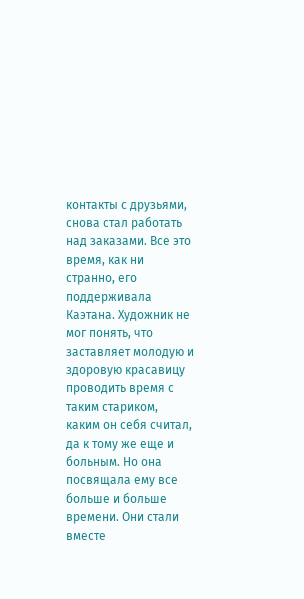контакты с друзьями, снова стал работать над заказами. Все это время, как ни странно, его поддерживала Каэтана. Художник не мог понять, что заставляет молодую и здоровую красавицу проводить время с таким стариком, каким он себя считал, да к тому же еще и больным. Но она посвящала ему все больше и больше времени. Они стали вместе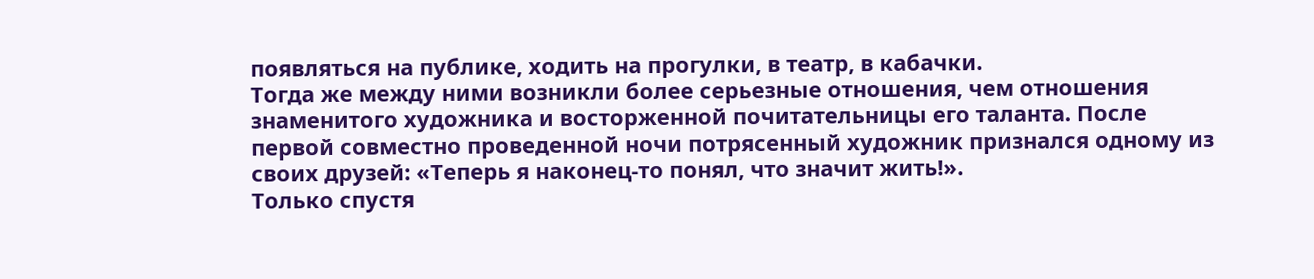появляться на публике, ходить на прогулки, в театр, в кабачки.
Тогда же между ними возникли более серьезные отношения, чем отношения знаменитого художника и восторженной почитательницы его таланта. После первой совместно проведенной ночи потрясенный художник признался одному из своих друзей: «Теперь я наконец-то понял, что значит жить!».
Только спустя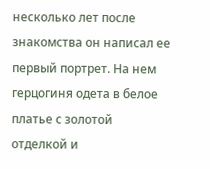несколько лет после знакомства он написал ее первый портрет. На нем герцогиня одета в белое платье с золотой отделкой и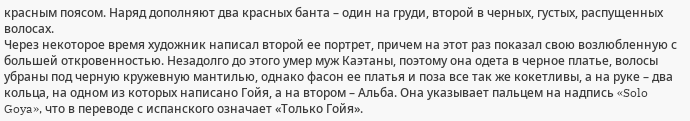красным поясом. Наряд дополняют два красных банта – один на груди, второй в черных, густых, распущенных волосах.
Через некоторое время художник написал второй ее портрет, причем на этот раз показал свою возлюбленную с большей откровенностью. Незадолго до этого умер муж Каэтаны, поэтому она одета в черное платье, волосы убраны под черную кружевную мантилью, однако фасон ее платья и поза все так же кокетливы, а на руке – два кольца, на одном из которых написано Гойя, а на втором – Альба. Она указывает пальцем на надпись «Solo Goya», что в переводе с испанского означает «Только Гойя».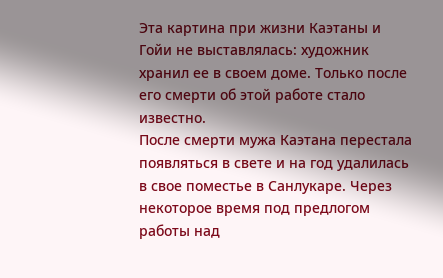Эта картина при жизни Каэтаны и Гойи не выставлялась: художник хранил ее в своем доме. Только после его смерти об этой работе стало известно.
После смерти мужа Каэтана перестала появляться в свете и на год удалилась в свое поместье в Санлукаре. Через некоторое время под предлогом работы над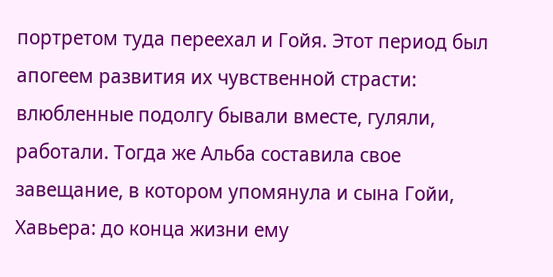портретом туда переехал и Гойя. Этот период был апогеем развития их чувственной страсти: влюбленные подолгу бывали вместе, гуляли, работали. Тогда же Альба составила свое завещание, в котором упомянула и сына Гойи, Хавьера: до конца жизни ему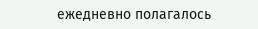ежедневно полагалось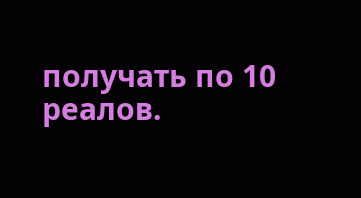получать по 10 реалов.